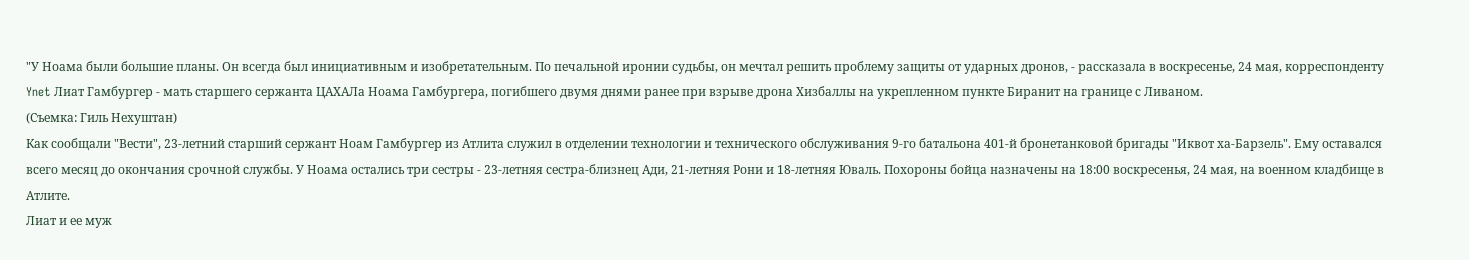"У Ноама были большие планы. Он всегда был инициативным и изобретательным. По печальной иронии судьбы, он мечтал решить проблему защиты от ударных дронов, - рассказала в воскресенье, 24 мая, корреспонденту Ynet Лиат Гамбургер - мать старшего сержанта ЦАХАЛа Ноама Гамбургера, погибшего двумя днями ранее при взрыве дрона Хизбаллы на укрепленном пункте Биранит на границе с Ливаном.
(Съемка: Гиль Нехуштан)
Как сообщали "Вести", 23-летний старший сержант Ноам Гамбургер из Атлита служил в отделении технологии и технического обслуживания 9-го батальона 401-й бронетанковой бригады "Иквот ха-Барзель". Ему оставался всего месяц до окончания срочной службы. У Ноама остались три сестры - 23-летняя сестра-близнец Ади, 21-летняя Рони и 18-летняя Юваль. Похороны бойца назначены на 18:00 воскресенья, 24 мая, на военном кладбище в Атлите.
Лиат и ее муж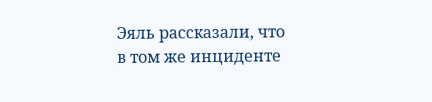Эяль рассказали, что в том же инциденте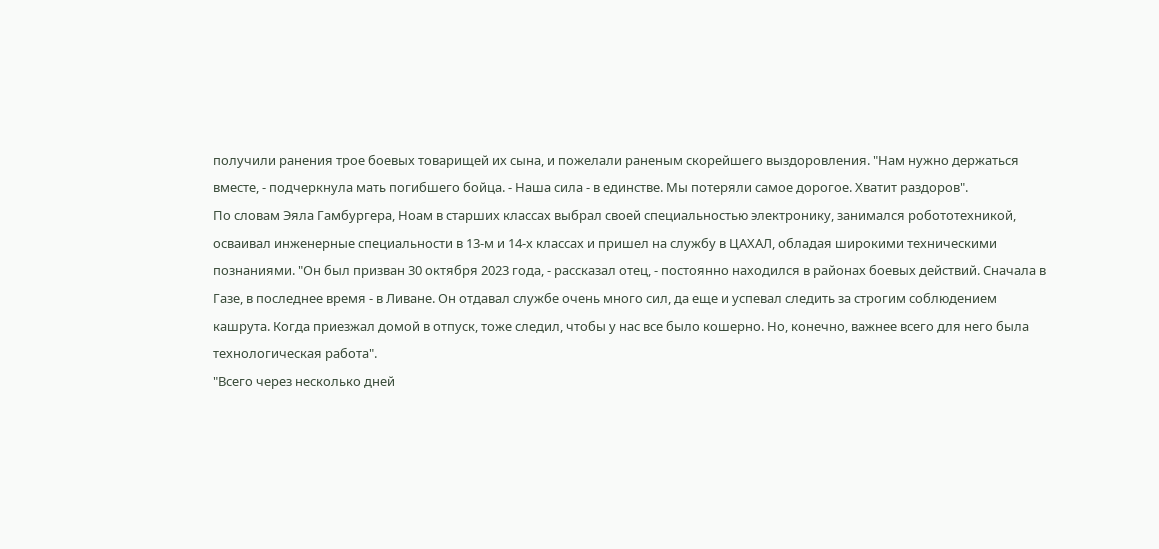получили ранения трое боевых товарищей их сына, и пожелали раненым скорейшего выздоровления. "Нам нужно держаться вместе, - подчеркнула мать погибшего бойца. - Наша сила - в единстве. Мы потеряли самое дорогое. Хватит раздоров".
По словам Эяла Гамбургера, Ноам в старших классах выбрал своей специальностью электронику, занимался робототехникой, осваивал инженерные специальности в 13-м и 14-х классах и пришел на службу в ЦАХАЛ, обладая широкими техническими познаниями. "Он был призван 30 октября 2023 года, - рассказал отец, - постоянно находился в районах боевых действий. Сначала в Газе, в последнее время - в Ливане. Он отдавал службе очень много сил, да еще и успевал следить за строгим соблюдением кашрута. Когда приезжал домой в отпуск, тоже следил, чтобы у нас все было кошерно. Но, конечно, важнее всего для него была технологическая работа".
"Всего через несколько дней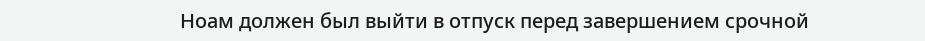Ноам должен был выйти в отпуск перед завершением срочной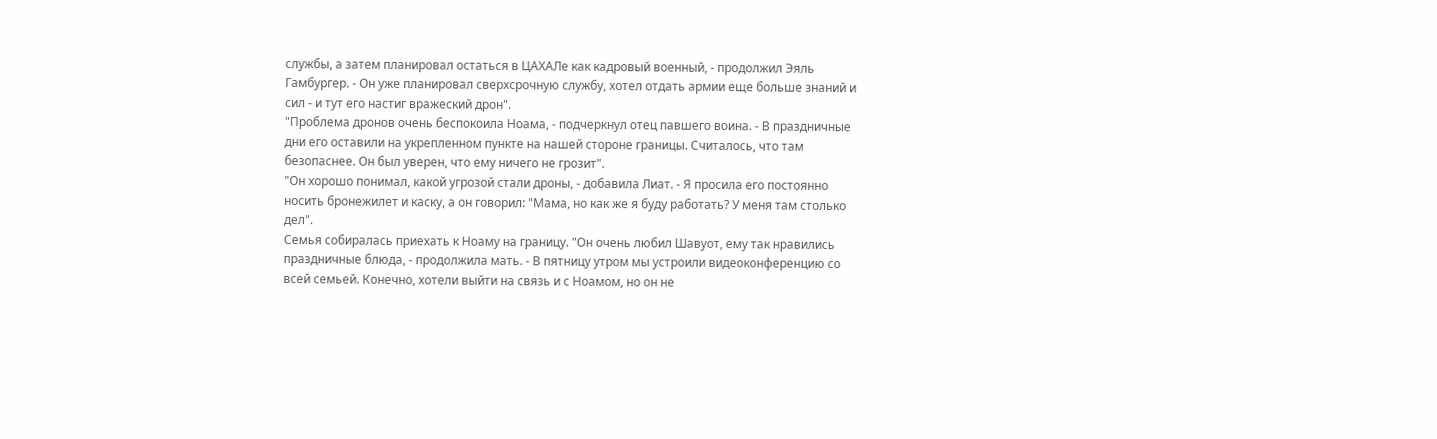службы, а затем планировал остаться в ЦАХАЛе как кадровый военный, - продолжил Эяль Гамбургер. - Он уже планировал сверхсрочную службу, хотел отдать армии еще больше знаний и сил - и тут его настиг вражеский дрон".
"Проблема дронов очень беспокоила Ноама, - подчеркнул отец павшего воина. - В праздничные дни его оставили на укрепленном пункте на нашей стороне границы. Считалось, что там безопаснее. Он был уверен, что ему ничего не грозит".
"Он хорошо понимал, какой угрозой стали дроны, - добавила Лиат. - Я просила его постоянно носить бронежилет и каску, а он говорил: "Мама, но как же я буду работать? У меня там столько дел".
Семья собиралась приехать к Ноаму на границу. "Он очень любил Шавуот, ему так нравились праздничные блюда, - продолжила мать. - В пятницу утром мы устроили видеоконференцию со всей семьей. Конечно, хотели выйти на связь и с Ноамом, но он не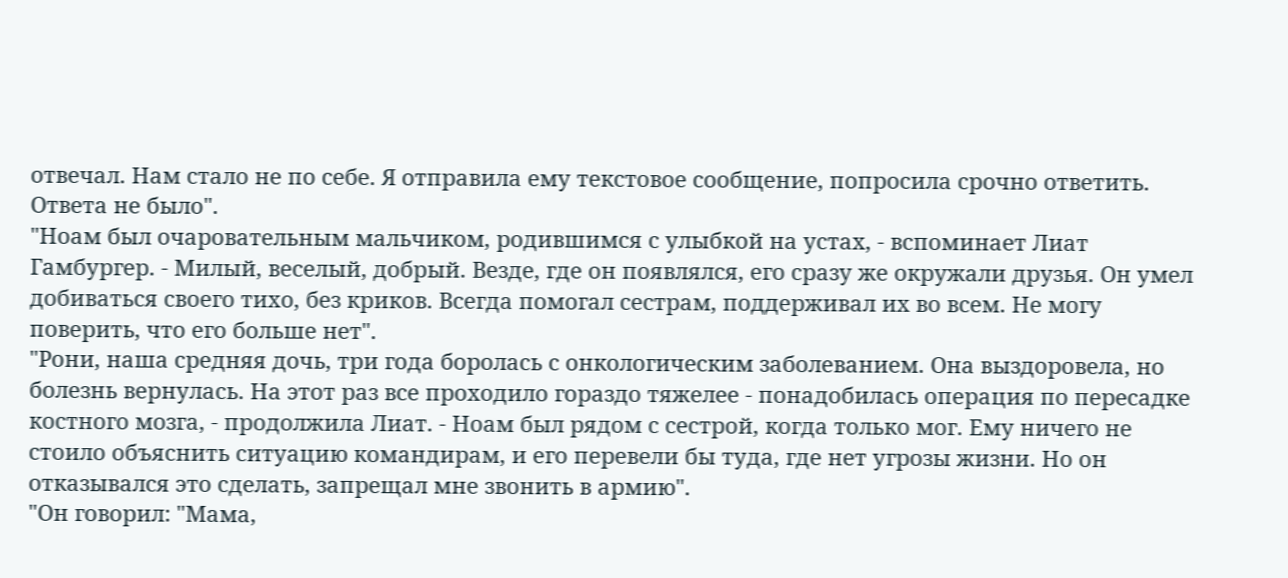отвечал. Нам стало не по себе. Я отправила ему текстовое сообщение, попросила срочно ответить. Ответа не было".
"Ноам был очаровательным мальчиком, родившимся с улыбкой на устах, - вспоминает Лиат Гамбургер. - Милый, веселый, добрый. Везде, где он появлялся, его сразу же окружали друзья. Он умел добиваться своего тихо, без криков. Всегда помогал сестрам, поддерживал их во всем. Не могу поверить, что его больше нет".
"Рони, наша средняя дочь, три года боролась с онкологическим заболеванием. Она выздоровела, но болезнь вернулась. На этот раз все проходило гораздо тяжелее - понадобилась операция по пересадке костного мозга, - продолжила Лиат. - Ноам был рядом с сестрой, когда только мог. Ему ничего не стоило объяснить ситуацию командирам, и его перевели бы туда, где нет угрозы жизни. Но он отказывался это сделать, запрещал мне звонить в армию".
"Он говорил: "Мама,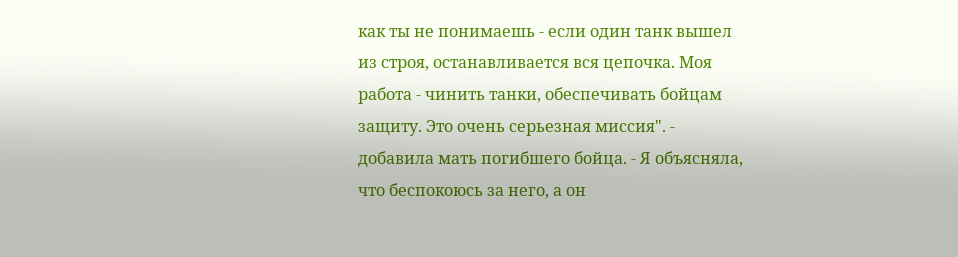как ты не понимаешь - если один танк вышел из строя, останавливается вся цепочка. Моя работа - чинить танки, обеспечивать бойцам защиту. Это очень серьезная миссия". - добавила мать погибшего бойца. - Я объясняла, что беспокоюсь за него, а он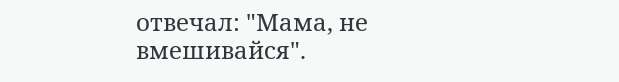отвечал: "Мама, не вмешивайся".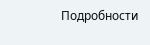Подробности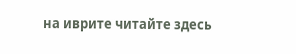на иврите читайте здесь